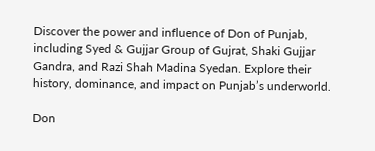Discover the power and influence of Don of Punjab, including Syed & Gujjar Group of Gujrat, Shaki Gujjar Gandra, and Razi Shah Madina Syedan. Explore their history, dominance, and impact on Punjab’s underworld.

Don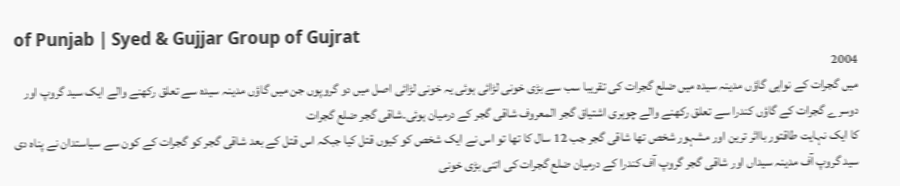of Punjab | Syed & Gujjar Group of Gujrat
2004
میں گجرات کے نواہی گاؤں مدینہ سیدہ میں ضلع گجرات کی تقریبا سب سے بڑی خونی لڑائی ہوئی یہ خونی لڑائی اصل میں دو گروپوں جن میں گاؤں مدینہ سیدہ سے تعلق رکھنے والے ایک سید گروپ اور دوسرے گجرات کے گاؤں کندرا سے تعلق رکھنے والے چوہری اشتیاق گجر المعروف شاقی گجر کے درمیان ہوئی۔شاقی گجر ضلع گجرات
کا ایک نہایت طاقتور بااثر ترین اور مشہور شخص تھا شاقی گجر جب 12 سال کا تھا تو اس نے ایک شخص کو کیوں قتل کیا جبکہ اس قتل کے بعد شاقی گجر کو گجرات کے کون سے سیاستدان نے پناہ دی سید گروپ آف مدینہ سیداں اور شاقی گجر گروپ آف کندرا کے درمیان ضلع گجرات کی اتنی بڑی خونی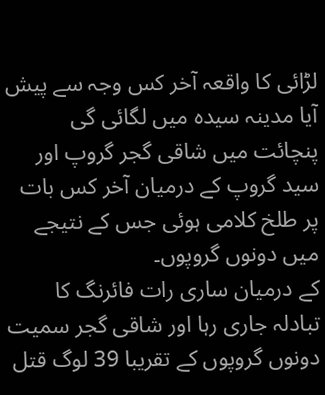لڑائی کا واقعہ آخر کس وجہ سے پیش آیا مدینہ سیدہ میں لگائی گی پنچائت میں شاقی گجر گروپ اور سید گروپ کے درمیان آخر کس بات پر طلخ کلامی ہوئی جس کے نتیجے میں دونوں گروپوں۔
کے درمیان ساری رات فائرنگ کا تبادلہ جاری رہا اور شاقی گجر سمیت دونوں گروپوں کے تقریبا 39 لوگ قتل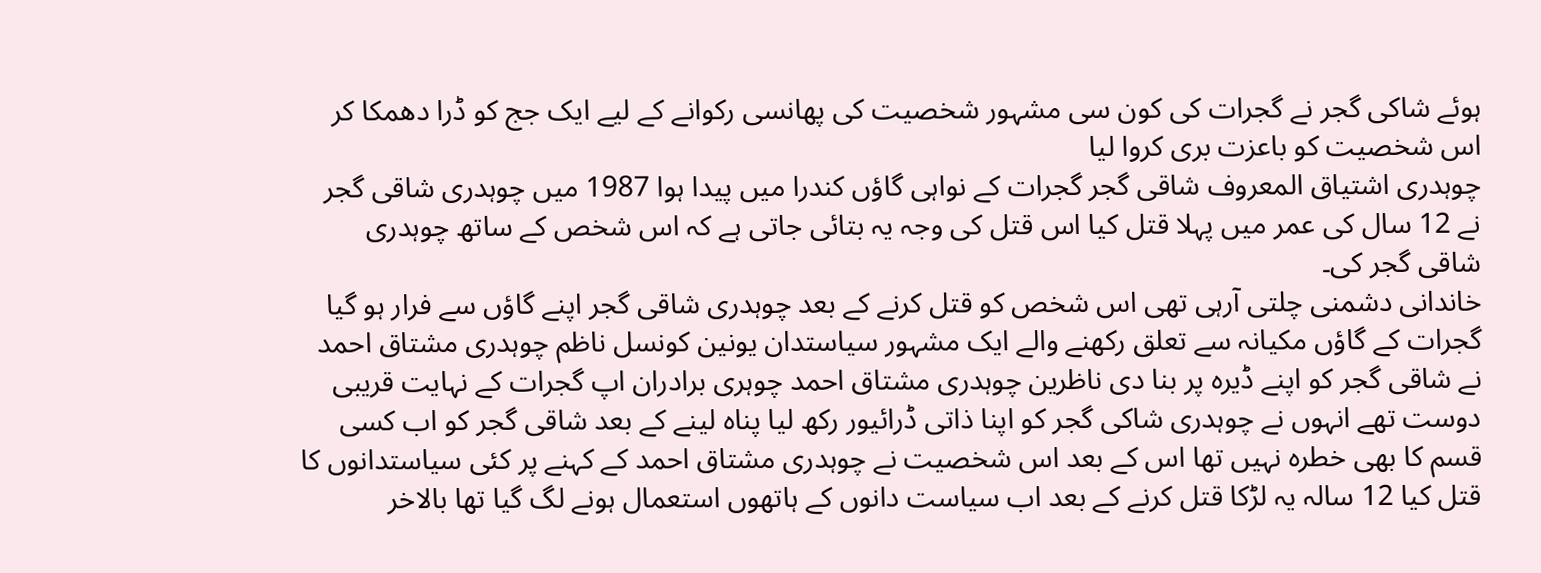ہوئے شاکی گجر نے گجرات کی کون سی مشہور شخصیت کی پھانسی رکوانے کے لیے ایک جج کو ڈرا دھمکا کر اس شخصیت کو باعزت بری کروا لیا
چوہدری اشتیاق المعروف شاقی گجر گجرات کے نواہی گاؤں کندرا میں پیدا ہوا 1987 میں چوہدری شاقی گجر نے 12 سال کی عمر میں پہلا قتل کیا اس قتل کی وجہ یہ بتائی جاتی ہے کہ اس شخص کے ساتھ چوہدری شاقی گجر کی۔
خاندانی دشمنی چلتی آرہی تھی اس شخص کو قتل کرنے کے بعد چوہدری شاقی گجر اپنے گاؤں سے فرار ہو گیا گجرات کے گاؤں مکیانہ سے تعلق رکھنے والے ایک مشہور سیاستدان یونین کونسل ناظم چوہدری مشتاق احمد نے شاقی گجر کو اپنے ڈیرہ پر بنا دی ناظرین چوہدری مشتاق احمد چوہری برادران اپ گجرات کے نہایت قریبی دوست تھے انہوں نے چوہدری شاکی گجر کو اپنا ذاتی ڈرائیور رکھ لیا پناہ لینے کے بعد شاقی گجر کو اب کسی قسم کا بھی خطرہ نہیں تھا اس کے بعد اس شخصیت نے چوہدری مشتاق احمد کے کہنے پر کئی سیاستدانوں کا قتل کیا 12 سالہ یہ لڑکا قتل کرنے کے بعد اب سیاست دانوں کے ہاتھوں استعمال ہونے لگ گیا تھا بالاخر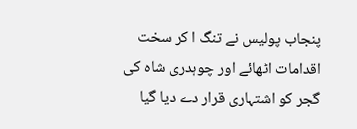پنجاب پولیس نے تنگ ا کر سخت اقدامات اٹھائے اور چوہدری شاہ کی گجر کو اشتہاری قرار دے دیا گیا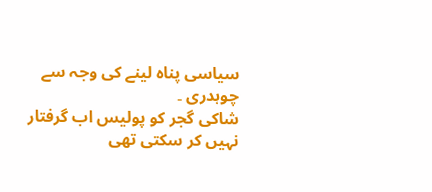سیاسی پناہ لینے کی وجہ سے چوہدری ۔
شاکی گجر کو پولیس اب گرفتار نہیں کر سکتی تھی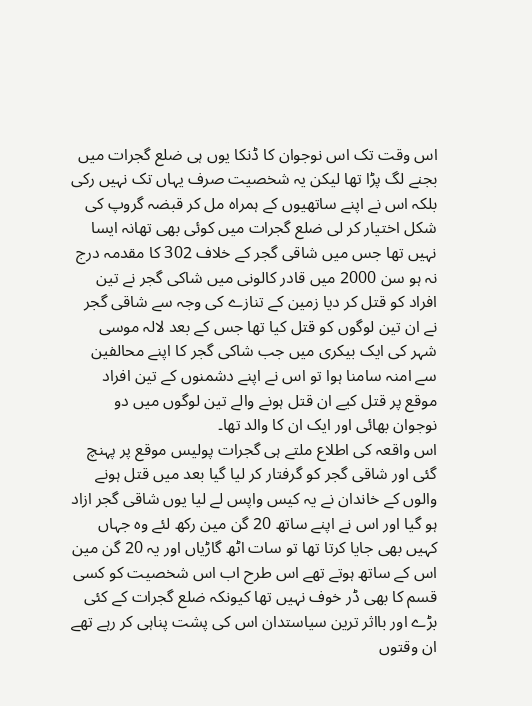اس وقت تک اس نوجوان کا ڈنکا یوں ہی ضلع گجرات میں بجنے لگ پڑا تھا لیکن یہ شخصیت صرف یہاں تک نہیں رکی بلکہ اس نے اپنے ساتھیوں کے ہمراہ مل کر قبضہ گروپ کی شکل اختیار کر لی ضلع گجرات میں کوئی بھی تھانہ ایسا نہیں تھا جس میں شاقی گجر کے خلاف 302 کا مقدمہ درج نہ ہو سن 2000 میں قادر کالونی میں شاکی گجر نے تین افراد کو قتل کر دیا زمین کے تنازے کی وجہ سے شاقی گجر نے ان تین لوگوں کو قتل کیا تھا جس کے بعد لالہ موسی شہر کی ایک بیکری میں جب شاکی گجر کا اپنے محالفین سے امنہ سامنا ہوا تو اس نے اپنے دشمنوں کے تین افراد موقع پر قتل کیے ان قتل ہونے والے تین لوگوں میں دو نوجوان بھائی اور ایک ان کا والد تھا۔
اس واقعہ کی اطلاع ملتے ہی گجرات پولیس موقع پر پہنچ گئی اور شاقی گجر کو گرفتار کر لیا گیا بعد میں قتل ہونے والوں کے خاندان نے یہ کیس واپس لے لیا یوں شاقی گجر ازاد ہو گیا اور اس نے اپنے ساتھ 20 گن مین رکھ لئے وہ جہاں کہیں بھی جایا کرتا تھا تو سات اٹھ گاڑیاں اور یہ 20 گن مین اس کے ساتھ ہوتے تھے اس طرح اب اس شخصیت کو کسی قسم کا بھی ڈر خوف نہیں تھا کیونکہ ضلع گجرات کے کئی بڑے اور بااثر ترین سیاستدان اس کی پشت پناہی کر رہے تھے ان وقتوں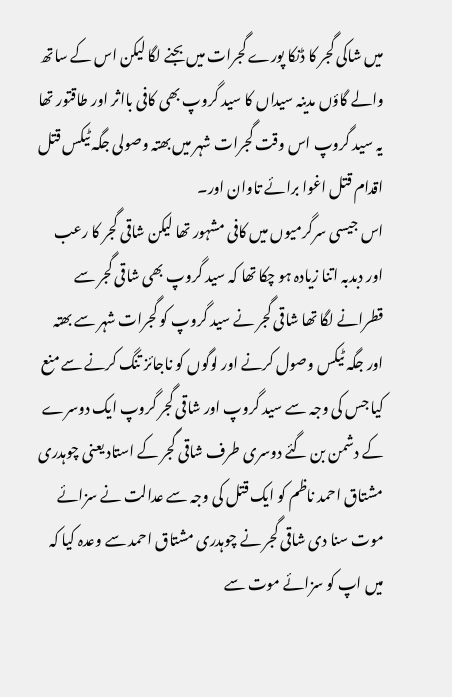میں شاکی گجر کا ڈنکا پورے گجرات میں بجنے لگا لیکن اس کے ساتھ والے گاؤں مدینہ سیداں کا سید گروپ بھی کافی بااثر اور طاقتور تھا یہ سید گروپ اس وقت گجرات شہر میں بھتہ وصولی جگہ ٹیکس قتل اقدام قتل اغوا برائے تاوان اور۔
اس جیسی سرگرمیوں میں کافی مشہور تھا لیکن شاقی گجر کا رعب اور دبدبہ اتنا زیادہ ہو چکا تھا کہ سید گروپ بھی شاقی گجر سے قطرانے لگا تھا شاقی گجر نے سید گروپ کو گجرات شہر سے بھتہ اور جگہ ٹیکس وصول کرنے اور لوگوں کو ناجائز تنگ کرنے سے منع کیا جس کی وجہ سے سید گروپ اور شاقی گجر گروپ ایک دوسرے کے دشمن بن گئے دوسری طرف شاقی گجر کے استاد یعنی چوہدری مشتاق احمد ناظم کو ایک قتل کی وجہ سے عدالت نے سزائے موت سنا دی شاقی گجر نے چوہدری مشتاق احمد سے وعدہ کیا کہ میں اپ کو سزائے موت سے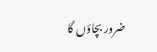ضرور بچاؤں گا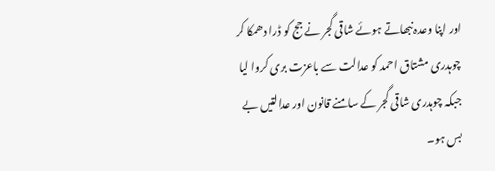اور اپنا وعدہ نبھاتے ہوئے شاقی گجر نے جج کو ڈرا دھمکا کر چوہدری مشتاق احمد کو عدالت سے باعزت بری کروا لیا جبکہ چوہدری شاقی گجر کے سامنے قانون اور عدالتیں بے بس ہو۔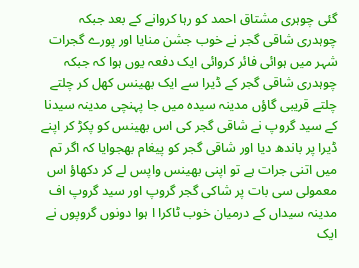گئی چوہری مشتاق احمد کو رہا کروانے کے بعد جبکہ چوہدری شاقی گجر نے خوب جشن منایا اور پورے گجرات شہر میں ہوائی فائر کروائی ایک دفعہ یوں ہوا کہ جبکہ چوہدری شاقی گجر کے ڈیرا سے ایک بھینس کھل کر چلتے چلتے قریبی گاؤں مدینہ سیدہ میں جا پہنچی مدینہ سیدنا کے سید گروپ نے شاقی گجر کی اس بھینس کو پکڑ کر اپنے ڈیرا پر باندھ دیا اور شاقی گجر کو پیغام بھجوایا کہ اگر تم میں اتنی جرات ہے تو اپنی بھینس واپس لے کر دکھاؤ اس معمولی سی بات پر شاکی گجر گروپ اور سید گروپ اف مدینہ سیداں کے درمیان خوب ٹاکرا ا ہوا دونوں گروپوں نے ایک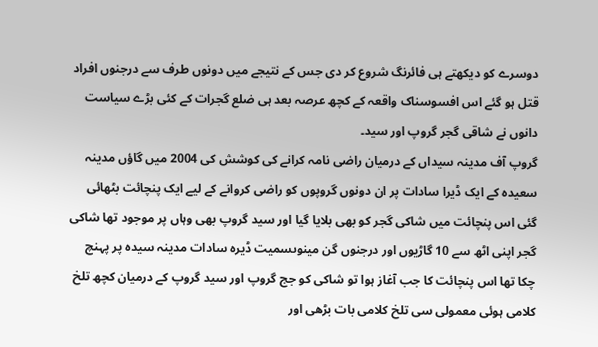دوسرے کو دیکھتے ہی فائرنگ شروع کر دی جس کے نتیجے میں دونوں طرف سے درجنوں افراد قتل ہو گئے اس افسوسناک واقعہ کے کچھ عرصہ بعد ہی ضلع گجرات کے کئی بڑے سیاست دانوں نے شاقی گجر گروپ اور سید۔
گروپ آف مدینہ سیداں کے درمیان راضی نامہ کرانے کی کوشش کی 2004 میں گاؤں مدینہ سعیدہ کے ایک ڈیرا سادات پر ان دونوں گروپوں کو راضی کروانے کے لیے ایک پنچائت بٹھائی گئی اس پنچائت میں شاکی گجر کو بھی بلایا گیا اور سید گروپ بھی وہاں پر موجود تھا شاکی گجر اپنی اٹھ سے 10 گاڑیوں اور درجنوں گن مینوںسمیت ڈیرہ سادات مدینہ سیدہ پر پہنچ چکا تھا اس پنچائت کا جب آغاز ہوا تو شاکی کو جج گروپ اور سید گروپ کے درمیان کچھ تلخ کلامی ہوئی معمولی سی تلخ کلامی بات بڑھی اور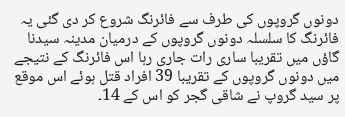دونوں گروپوں کی طرف سے فائرنگ شروع کر دی گئی یہ فائرنگ کا سلسلہ دونوں گروپوں کے درمیان مدینہ سیدنا گاؤں میں تقریبا ساری رات جاری رہا اس فائرنگ کے نتیجے میں دونوں گروپوں کے تقریبا 39 افراد قتل ہوئے اس موقع پر سید گروپ نے شاقی گجر کو اس کے 14۔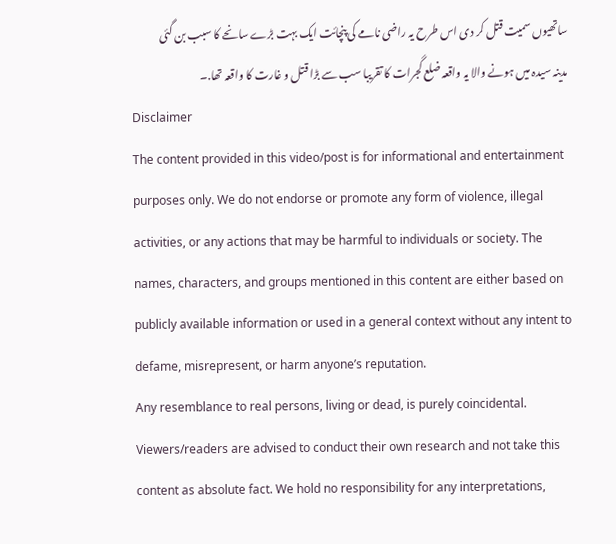ساتھیوں سمیت قتل کر دی اس طرح یہ راضی نامے کی پنچائت ایک بہت بڑے سانحے کا سبب بن گئی مدینہ سیدہ میں ہونے والا یہ واقعہ ضلع گجرات کا تقریبا سب سے بڑا قتل و غارت کا واقعہ تھا.۔
Disclaimer
The content provided in this video/post is for informational and entertainment purposes only. We do not endorse or promote any form of violence, illegal activities, or any actions that may be harmful to individuals or society. The names, characters, and groups mentioned in this content are either based on publicly available information or used in a general context without any intent to defame, misrepresent, or harm anyone’s reputation.
Any resemblance to real persons, living or dead, is purely coincidental. Viewers/readers are advised to conduct their own research and not take this content as absolute fact. We hold no responsibility for any interpretations,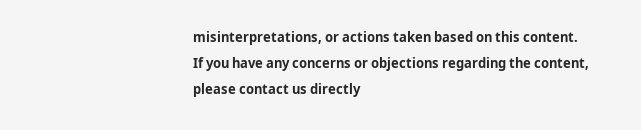misinterpretations, or actions taken based on this content.
If you have any concerns or objections regarding the content, please contact us directly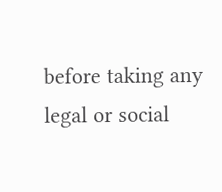before taking any legal or social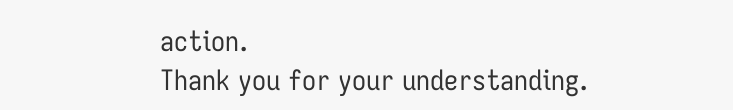action.
Thank you for your understanding.